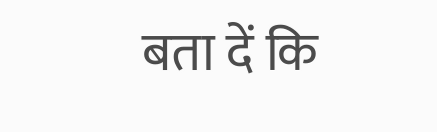बता दें कि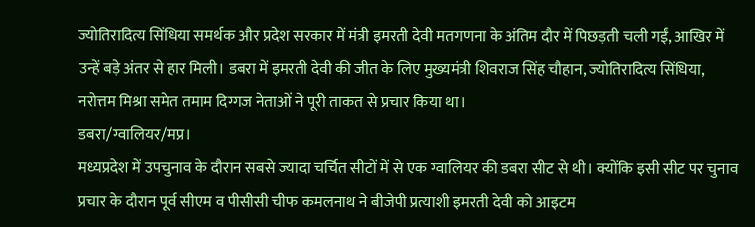ज्योतिरादित्य सिंधिया समर्थक और प्रदेश सरकार में मंत्री इमरती देवी मतगणना के अंतिम दौर में पिछड़ती चली गईं, आखिर में उन्हें बड़े अंतर से हार मिली। डबरा में इमरती देवी की जीत के लिए मुख्यमंत्री शिवराज सिंह चौहान, ज्योतिरादित्य सिंधिया, नरोत्तम मिश्रा समेत तमाम दिग्गज नेताओं ने पूरी ताकत से प्रचार किया था।
डबरा/ग्वालियर/मप्र।
मध्यप्रदेश में उपचुनाव के दौरान सबसे ज्यादा चर्चित सीटों में से एक ग्वालियर की डबरा सीट से थी। क्योंकि इसी सीट पर चुनाव प्रचार के दौरान पूर्व सीएम व पीसीसी चीफ कमलनाथ ने बीजेपी प्रत्याशी इमरती देवी को आइटम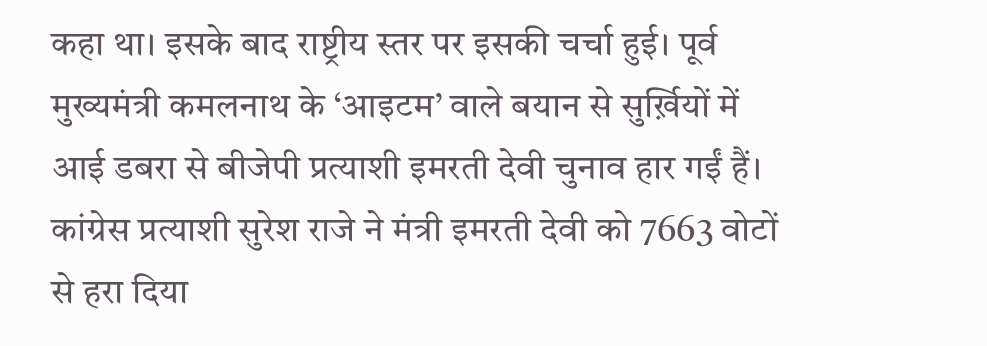कहा था। इसके बाद राष्ट्रीय स्तर पर इसकी चर्चा हुई। पूर्व मुख्यमंत्री कमलनाथ के ‘आइटम’ वाले बयान से सुर्ख़ियों में आई डबरा से बीजेपी प्रत्याशी इमरती देवी चुनाव हार गईं हैं। कांग्रेस प्रत्याशी सुरेश राजे ने मंत्री इमरती देवी को 7663 वोटों से हरा दिया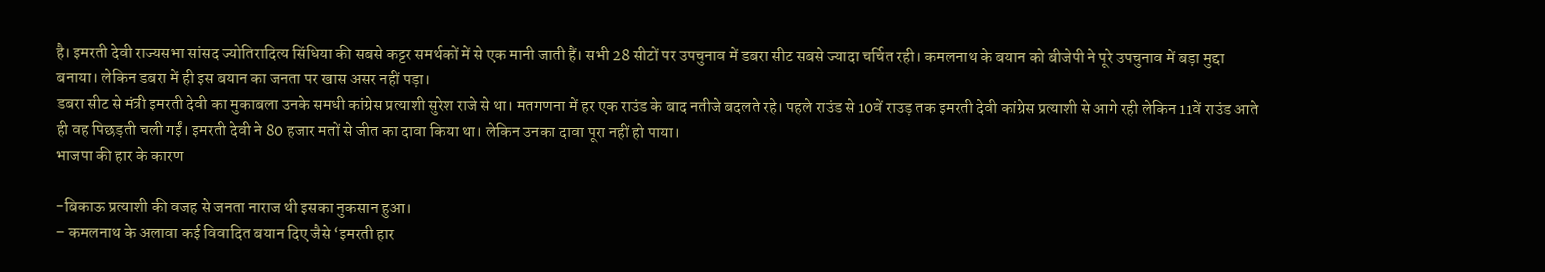है। इमरती देवी राज्यसभा सांसद ज्योतिरादित्य सिंधिया की सबसे कट्टर समर्थकों में से एक मानी जाती हैं। सभी 28 सीटों पर उपचुनाव में डबरा सीट सबसे ज्यादा चर्चित रही। कमलनाथ के बयान को बीजेपी ने पूरे उपचुनाव में बड़ा मुद्दा बनाया। लेकिन डबरा में ही इस बयान का जनता पर खास असर नहीं पड़ा।
डबरा सीट से मंत्री इमरती देवी का मुकाबला उनके समधी कांग्रेस प्रत्याशी सुरेश राजे से था। मतगणना में हर एक राउंड के बाद नतीजे बदलते रहे। पहले राउंड से 10वें राउड़ तक इमरती देवी कांग्रेस प्रत्याशी से आगे रही लेकिन 11वें राउंड आते ही वह पिछड़ती चली गईं। इमरती देवी ने 80 हजार मतों से जीत का दावा किया था। लेकिन उनका दावा पूरा नहीं हो पाया।
भाजपा की हार के कारण

-बिकाऊ प्रत्याशी की वजह से जनता नाराज थी इसका नुकसान हुआ।
– कमलनाथ के अलावा कई विवादित बयान दिए जैसे ‘इमरती हार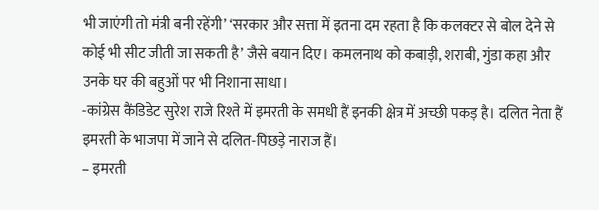भी जाएंगी तो मंत्री बनी रहेंगी’ ‘सरकार और सत्ता में इतना दम रहता है कि कलक्टर से बोल देने से कोई भी सीट जीती जा सकती है’ जैसे बयान दिए। कमलनाथ को कबाड़ी, शराबी, गुंडा कहा और उनके घर की बहुओं पर भी निशाना साधा।
-कांग्रेस कैंडिडेट सुरेश राजे रिश्ते में इमरती के समधी हैं इनकी क्षेत्र में अच्छी पकड़ है। दलित नेता हैं इमरती के भाजपा में जाने से दलित-पिछड़े नाराज हैं।
– इमरती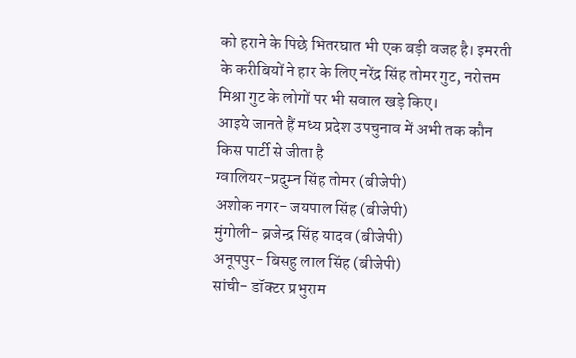को हराने के पिछे भितरघात भी एक बड़ी वजह है। इमरती के करीबियों ने हार के लिए नरेंद्र सिंह तोमर गुट, नरोत्तम मिश्रा गुट के लोगों पर भी सवाल खड़े किए।
आइये जानते हैं मध्य प्रदेश उपचुनाव में अभी तक कौन किस पार्टी से जीता है
ग्वालियर-प्रदुम्न सिंह तोमर (बीजेपी)
अशोक नगर- जयपाल सिंह (बीजेपी)
मुंगोली- ब्रजेन्द्र सिंह यादव (बीजेपी)
अनूपपुर- बिसहु लाल सिंह (बीजेपी)
सांची- डॉक्टर प्रभुराम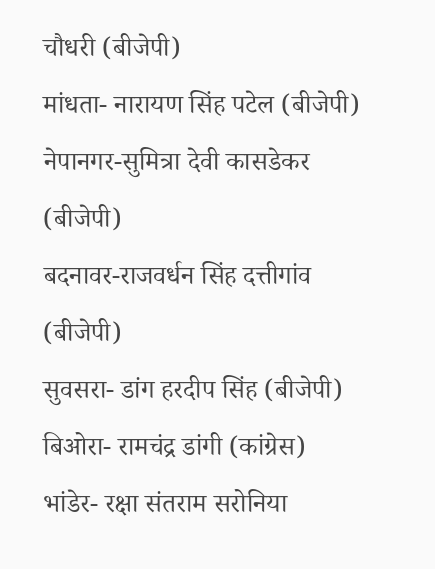चौधरी (बीजेपी)
मांधता- नारायण सिंह पटेल (बीजेपी)
नेपानगर-सुमित्रा देवी कासडेकर (बीजेपी)
बदनावर-राजवर्धन सिंह दत्तीगांव (बीजेपी)
सुवसरा- डांग हरदीप सिंह (बीजेपी)
बिओरा- रामचंद्र डांगी (कांग्रेस)
भांडेर- रक्षा संतराम सरोनिया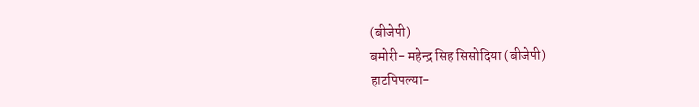(बीजेपी)
बमोरी- महेन्द्र सिह सिसोदिया (बीजेपी)
हाटपिपल्या-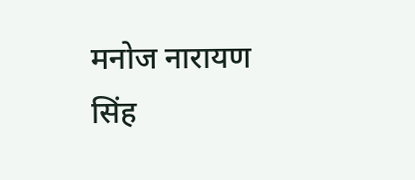मनोज नारायण सिंह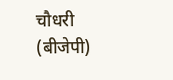चौधरी (बीजेपी)